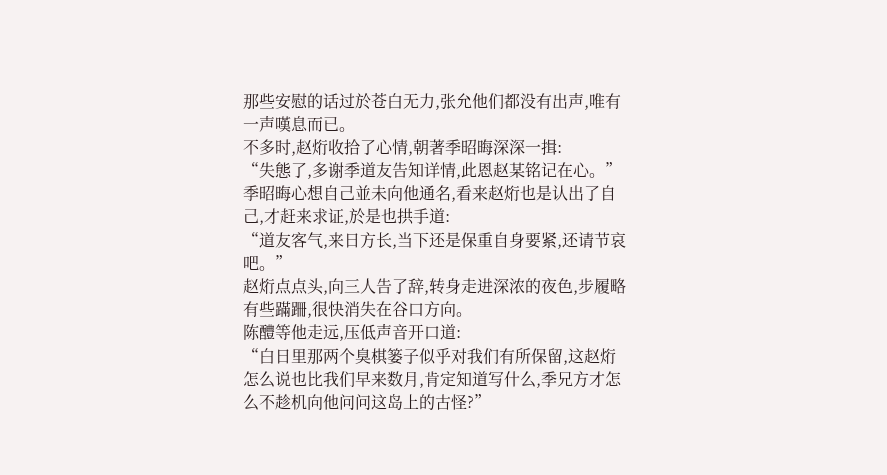那些安慰的话过於苍白无力,张允他们都没有出声,唯有一声嘆息而已。
不多时,赵烆收拾了心情,朝著季昭晦深深一揖:
“失態了,多谢季道友告知详情,此恩赵某铭记在心。”
季昭晦心想自己並未向他通名,看来赵烆也是认出了自己,才赶来求证,於是也拱手道:
“道友客气,来日方长,当下还是保重自身要紧,还请节哀吧。”
赵烆点点头,向三人告了辞,转身走进深浓的夜色,步履略有些蹣跚,很快消失在谷口方向。
陈醴等他走远,压低声音开口道:
“白日里那两个臭棋篓子似乎对我们有所保留,这赵烆怎么说也比我们早来数月,肯定知道写什么,季兄方才怎么不趁机向他问问这岛上的古怪?”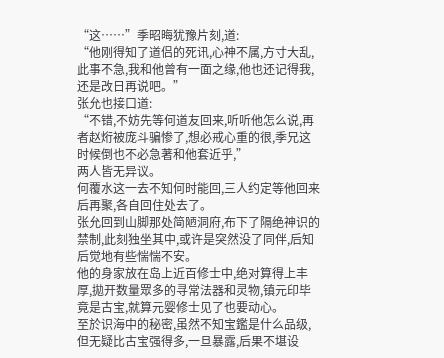“这……”季昭晦犹豫片刻,道:
“他刚得知了道侣的死讯,心神不属,方寸大乱,此事不急,我和他曾有一面之缘,他也还记得我,还是改日再说吧。”
张允也接口道:
“不错,不妨先等何道友回来,听听他怎么说,再者赵烆被庞斗骗惨了,想必戒心重的很,季兄这时候倒也不必急著和他套近乎,”
两人皆无异议。
何覆水这一去不知何时能回,三人约定等他回来后再聚,各自回住处去了。
张允回到山脚那处简陋洞府,布下了隔绝神识的禁制,此刻独坐其中,或许是突然没了同伴,后知后觉地有些惴惴不安。
他的身家放在岛上近百修士中,绝对算得上丰厚,拋开数量眾多的寻常法器和灵物,镇元印毕竟是古宝,就算元婴修士见了也要动心。
至於识海中的秘密,虽然不知宝鑑是什么品级,但无疑比古宝强得多,一旦暴露,后果不堪设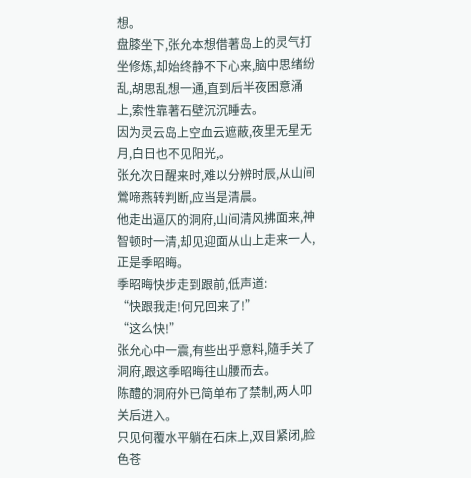想。
盘膝坐下,张允本想借著岛上的灵气打坐修炼,却始终静不下心来,脑中思绪纷乱,胡思乱想一通,直到后半夜困意涌上,索性靠著石壁沉沉睡去。
因为灵云岛上空血云遮蔽,夜里无星无月,白日也不见阳光,。
张允次日醒来时,难以分辨时辰,从山间鶯啼燕转判断,应当是清晨。
他走出逼仄的洞府,山间清风拂面来,神智顿时一清,却见迎面从山上走来一人,正是季昭晦。
季昭晦快步走到跟前,低声道:
“快跟我走!何兄回来了!”
“这么快!”
张允心中一震,有些出乎意料,隨手关了洞府,跟这季昭晦往山腰而去。
陈醴的洞府外已简单布了禁制,两人叩关后进入。
只见何覆水平躺在石床上,双目紧闭,脸色苍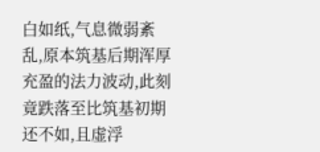白如纸,气息微弱紊乱,原本筑基后期浑厚充盈的法力波动,此刻竟跌落至比筑基初期还不如,且虚浮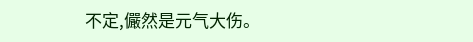不定,儼然是元气大伤。